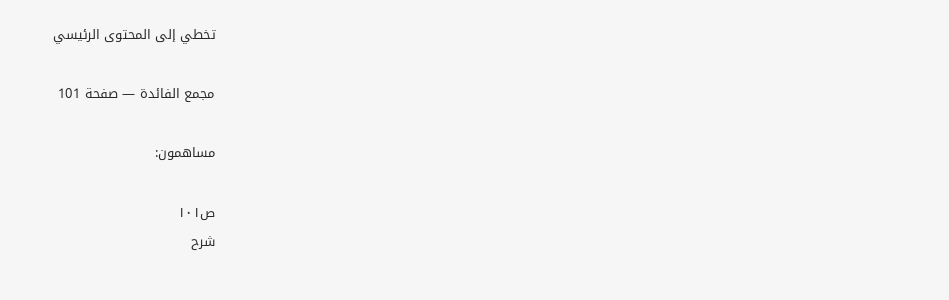تخطي إلى المحتوى الرئيسي

مجمع الفائدة — صفحة 101

مساهمون:

ص١٠١
شرح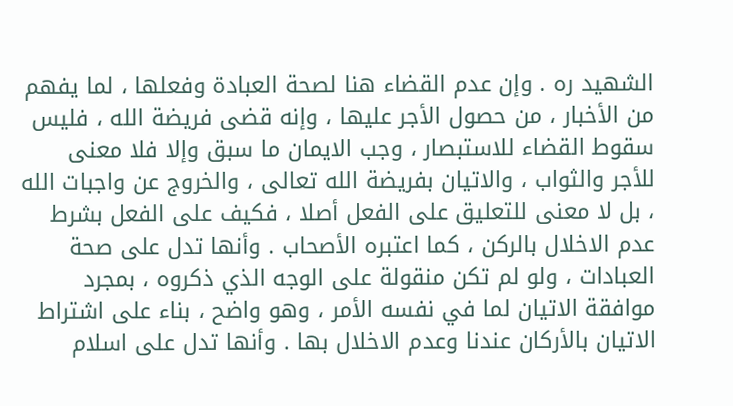الشهيد ره . وإن عدم القضاء هنا لصحة العبادة وفعلها ، لما يفهم من الأخبار ، من حصول الأجر عليها ، وإنه قضى فريضة الله ، فليس سقوط القضاء للاستبصار ، وجب الايمان ما سبق وإلا فلا معنى للأجر والثواب ، والاتيان بفريضة الله تعالى ، والخروج عن واجبات الله ، بل لا معنى للتعليق على الفعل أصلا ، فكيف على الفعل بشرط عدم الاخلال بالركن ، كما اعتبره الأصحاب . وأنها تدل على صحة العبادات ، ولو لم تكن منقولة على الوجه الذي ذكروه ، بمجرد موافقة الاتيان لما في نفسه الأمر ، وهو واضح ، بناء على اشتراط الاتيان بالأركان عندنا وعدم الاخلال بها . وأنها تدل على اسلام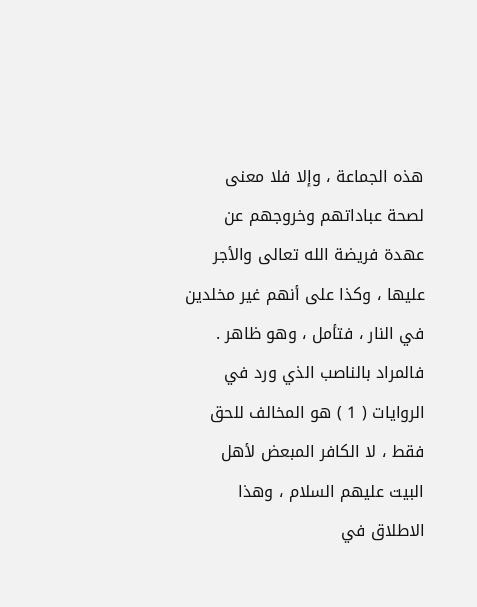هذه الجماعة ، وإلا فلا معنى لصحة عباداتهم وخروجهم عن عهدة فريضة الله تعالى والأجر عليها ، وكذا على أنهم غير مخلدين في النار ، فتأمل ، وهو ظاهر . فالمراد بالناصب الذي ورد في الروايات ( 1 ) هو المخالف للحق فقط ، لا الكافر المبعض لأهل البيت عليهم السلام ، وهذا الاطلاق في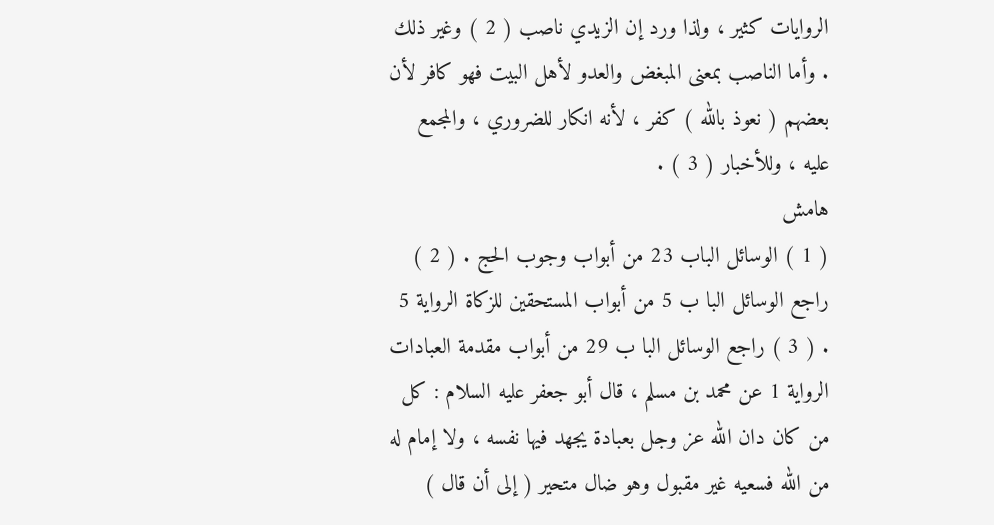الروايات كثير ، ولذا ورد إن الزيدي ناصب ( 2 ) وغير ذلك . وأما الناصب بمعنى المبغض والعدو لأهل البيت فهو كافر لأن بعضهم ( نعوذ بالله ) كفر ، لأنه انكار للضروري ، والمجمع عليه ، وللأخبار ( 3 ) .
هامش
( 1 ) الوسائل الباب 23 من أبواب وجوب الحج . ( 2 ) راجع الوسائل البا ب 5 من أبواب المستحقين للزكاة الرواية 5 . ( 3 ) راجع الوسائل البا ب 29 من أبواب مقدمة العبادات الرواية 1 عن محمد بن مسلم ، قال أبو جعفر عليه السلام : كل من كان دان الله عز وجل بعبادة يجهد فيها نفسه ، ولا إمام له من الله فسعيه غير مقبول وهو ضال متحير ( إلى أن قال )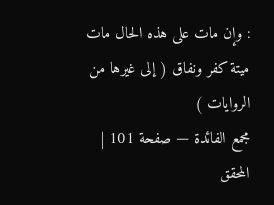: وإن مات على هذه الحال مات ميتة كفر ونفاق ( إلى غيرها من الروايات )
مجمع الفائدة — صفحة 101 | المحقق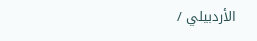الأردبيلي /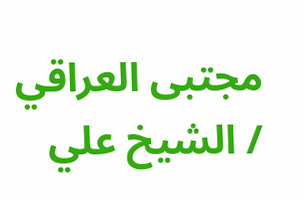مجتبى العراقي / الشيخ علي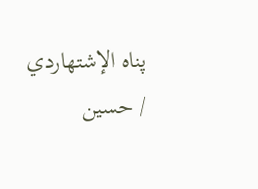پناه الإشتهاردي / حسين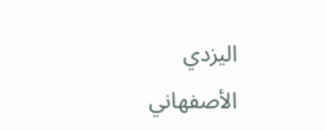اليزدي الأصفهاني